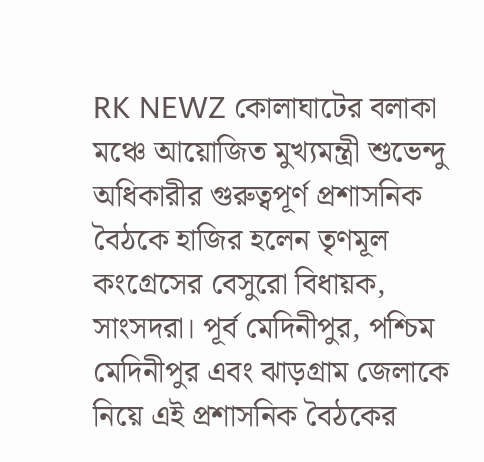RK NEWZ কোলাঘাটের বলাকা মঞ্চে আয়োজিত মুখ্যমন্ত্রী শুভেন্দু অধিকারীর গুরুত্বপূর্ণ প্রশাসনিক বৈঠকে হাজির হলেন তৃণমূল কংগ্রেসের বেসুরো বিধায়ক, সাংসদরা। পূর্ব মেদিনীপুর, পশ্চিম মেদিনীপুর এবং ঝাড়গ্রাম জেলাকে নিয়ে এই প্রশাসনিক বৈঠকের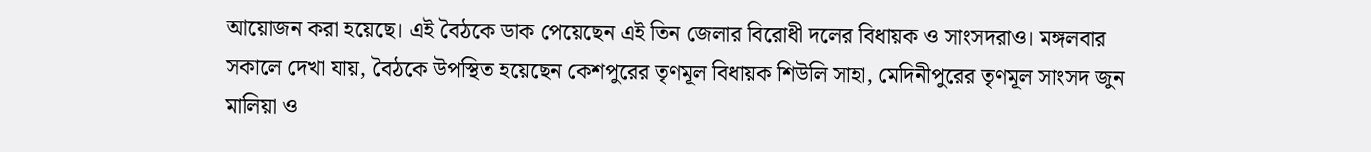আয়োজন করা হয়েছে। এই বৈঠকে ডাক পেয়েছেন এই তিন জেলার বিরোধী দলের বিধায়ক ও সাংসদরাও। মঙ্গলবার সকালে দেখা যায়, বৈঠকে উপস্থিত হয়েছেন কেশপুরের তৃণমূল বিধায়ক শিউলি সাহা, মেদিনীপুরের তৃণমূল সাংসদ জুন মালিয়া ও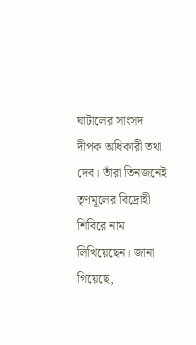ঘাটালের সাংসদ দীপক অধিকারী তথা দেব। তাঁরা তিনজনেই তৃণমূলের বিদ্রোহী শিবিরে নাম লিখিয়েছেন। জানা গিয়েছে,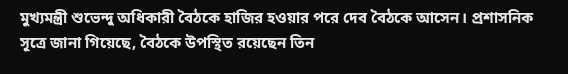মুখ্যমন্ত্রী শুভেন্দু অধিকারী বৈঠকে হাজির হওয়ার পরে দেব বৈঠকে আসেন। প্রশাসনিক সূত্রে জানা গিয়েছে, বৈঠকে উপস্থিত রয়েছেন তিন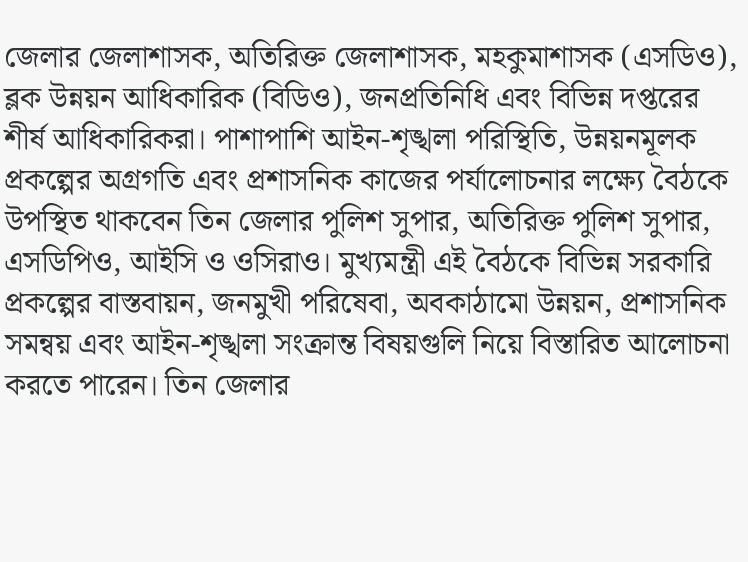জেলার জেলাশাসক, অতিরিক্ত জেলাশাসক, মহকুমাশাসক (এসডিও), ব্লক উন্নয়ন আধিকারিক (বিডিও), জনপ্রতিনিধি এবং বিভিন্ন দপ্তরের শীর্ষ আধিকারিকরা। পাশাপাশি আইন-শৃঙ্খলা পরিস্থিতি, উন্নয়নমূলক প্রকল্পের অগ্রগতি এবং প্রশাসনিক কাজের পর্যালোচনার লক্ষ্যে বৈঠকে উপস্থিত থাকবেন তিন জেলার পুলিশ সুপার, অতিরিক্ত পুলিশ সুপার, এসডিপিও, আইসি ও ওসিরাও। মুখ্যমন্ত্রী এই বৈঠকে বিভিন্ন সরকারি প্রকল্পের বাস্তবায়ন, জনমুখী পরিষেবা, অবকাঠামো উন্নয়ন, প্রশাসনিক সমন্বয় এবং আইন-শৃঙ্খলা সংক্রান্ত বিষয়গুলি নিয়ে বিস্তারিত আলোচনা করতে পারেন। তিন জেলার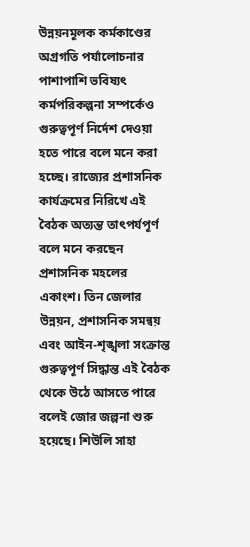উন্নয়নমূলক কর্মকাণ্ডের অগ্রগতি পর্যালোচনার পাশাপাশি ভবিষ্যৎ কর্মপরিকল্পনা সম্পর্কেও গুরুত্বপূর্ণ নির্দেশ দেওয়া হতে পারে বলে মনে করা হচ্ছে। রাজ্যের প্রশাসনিক কার্যক্রমের নিরিখে এই বৈঠক অত্যন্ত তাৎপর্যপূর্ণ বলে মনে করছেন প্রশাসনিক মহলের একাংশ। তিন জেলার উন্নয়ন, প্রশাসনিক সমন্বয় এবং আইন-শৃঙ্খলা সংক্রান্ত গুরুত্বপূর্ণ সিদ্ধান্ত এই বৈঠক থেকে উঠে আসতে পারে বলেই জোর জল্পনা শুরু হয়েছে। শিউলি সাহা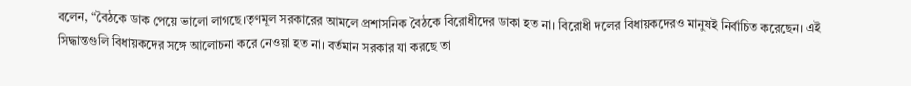বলেন, “বৈঠকে ডাক পেয়ে ভালো লাগছে।তৃণমূল সরকারের আমলে প্রশাসনিক বৈঠকে বিরোধীদের ডাকা হত না। বিরোধী দলের বিধায়কদেরও মানুষই নির্বাচিত করেছেন। এই সিদ্ধান্তগুলি বিধায়কদের সঙ্গে আলোচনা করে নেওয়া হত না। বর্তমান সরকার যা করছে তা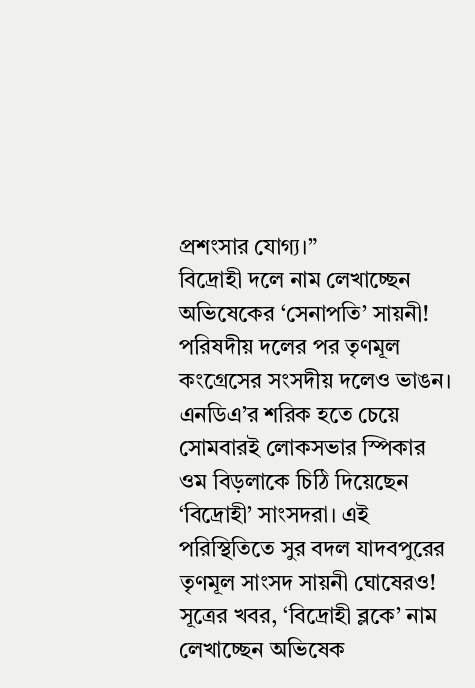প্রশংসার যোগ্য।”
বিদ্রোহী দলে নাম লেখাচ্ছেন অভিষেকের ‘সেনাপতি’ সায়নী! পরিষদীয় দলের পর তৃণমূল কংগ্রেসের সংসদীয় দলেও ভাঙন। এনডিএ’র শরিক হতে চেয়ে সোমবারই লোকসভার স্পিকার ওম বিড়লাকে চিঠি দিয়েছেন ‘বিদ্রোহী’ সাংসদরা। এই পরিস্থিতিতে সুর বদল যাদবপুরের তৃণমূল সাংসদ সায়নী ঘোষেরও! সূত্রের খবর, ‘বিদ্রোহী ব্লকে’ নাম লেখাচ্ছেন অভিষেক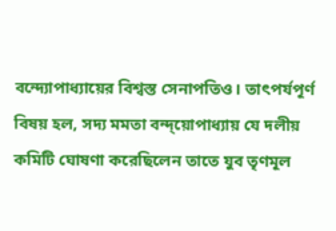বন্দ্যোপাধ্যায়ের বিশ্বস্ত সেনাপতিও। তাৎপর্যপূর্ণ বিষয় হল, সদ্য মমতা বন্দ্য়োপাধ্যায় যে দলীয় কমিটি ঘোষণা করেছিলেন তাতে যুব তৃণমূল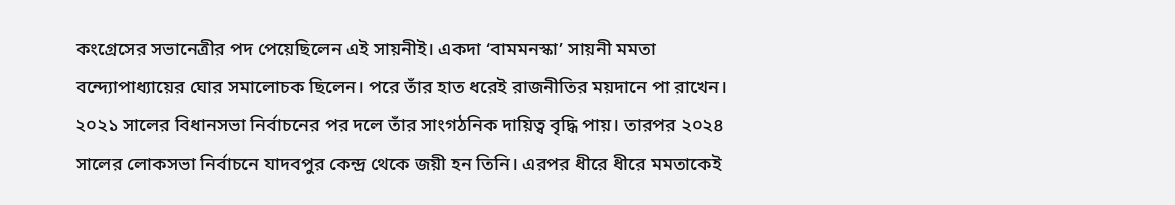কংগ্রেসের সভানেত্রীর পদ পেয়েছিলেন এই সায়নীই। একদা ‘বামমনস্কা’ সায়নী মমতা বন্দ্যোপাধ্যায়ের ঘোর সমালোচক ছিলেন। পরে তাঁর হাত ধরেই রাজনীতির ময়দানে পা রাখেন। ২০২১ সালের বিধানসভা নির্বাচনের পর দলে তাঁর সাংগঠনিক দায়িত্ব বৃদ্ধি পায়। তারপর ২০২৪ সালের লোকসভা নির্বাচনে যাদবপুর কেন্দ্র থেকে জয়ী হন তিনি। এরপর ধীরে ধীরে মমতাকেই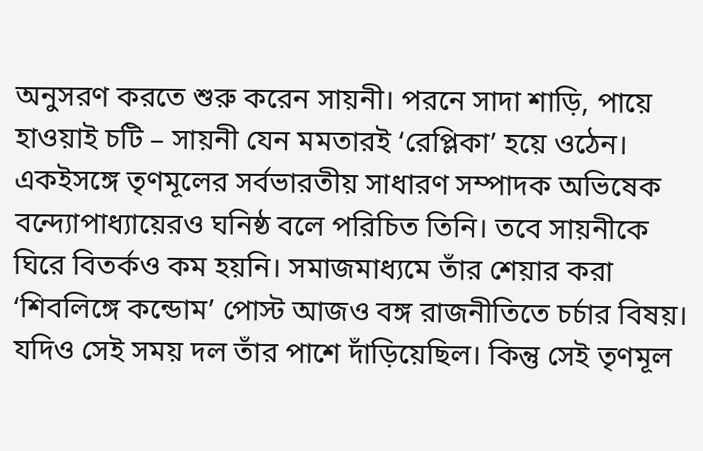অনুসরণ করতে শুরু করেন সায়নী। পরনে সাদা শাড়ি, পায়ে হাওয়াই চটি – সায়নী যেন মমতারই ‘রেপ্লিকা’ হয়ে ওঠেন। একইসঙ্গে তৃণমূলের সর্বভারতীয় সাধারণ সম্পাদক অভিষেক বন্দ্যোপাধ্যায়েরও ঘনিষ্ঠ বলে পরিচিত তিনি। তবে সায়নীকে ঘিরে বিতর্কও কম হয়নি। সমাজমাধ্যমে তাঁর শেয়ার করা ‘শিবলিঙ্গে কন্ডোম’ পোস্ট আজও বঙ্গ রাজনীতিতে চর্চার বিষয়। যদিও সেই সময় দল তাঁর পাশে দাঁড়িয়েছিল। কিন্তু সেই তৃণমূল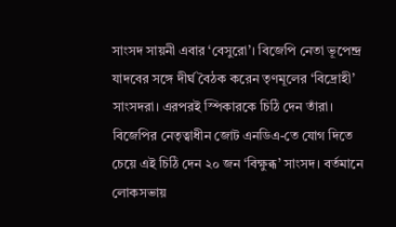সাংসদ সায়নী এবার ‘বেসুরো’। বিজেপি নেতা ভূপেন্দ্র যাদবের সঙ্গে দীর্ঘ বৈঠক করেন তৃণমূলের ‘বিদ্রোহী’ সাংসদরা। এরপরই স্পিকারকে চিঠি দেন তাঁরা। বিজেপির নেতৃত্বাধীন জোট এনডিএ-তে যোগ দিতে চেয়ে এই চিঠি দেন ২০ জন ‘বিক্ষুব্ধ’ সাংসদ। বর্তমানে লোকসভায়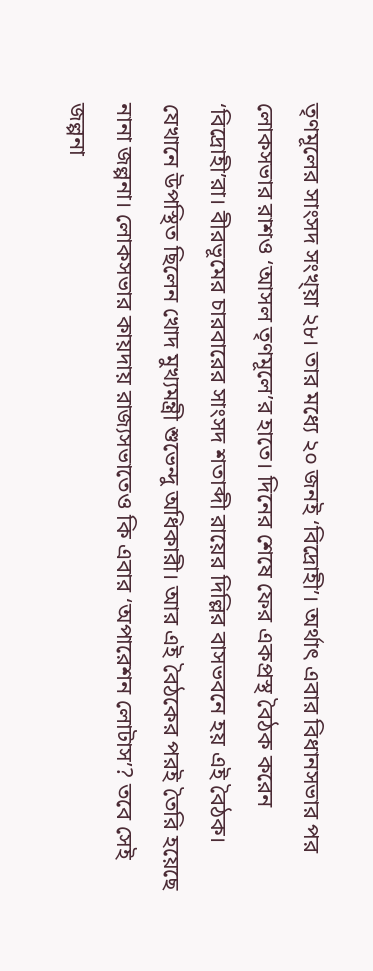তৃণমূলের সাংসদ সংখ্য়া ২৮। তার মধ্যে ২০ জনই ‘বিদ্রোহী’। অর্থাৎ এবার বিধানসভার পর লোকসভার রাশও ‘আসল তৃণমূলে’র হাতে। দিনের শেষে ফের একপ্রস্থ বৈঠক করেন ‘বিদ্রোহী’রা। বীরভূমের চারবারের সাংসদ শতাব্দী রায়ের দিল্লির বাসভবনে হয় এই বৈঠক। যেখানে উপস্থিত ছিলেন খোদ মুখ্যমন্ত্রী শুভেন্দু অধিকারী। আর এই বৈঠকের পরই তৈরি হয়েছে নানা জল্পনা। লোকসভার কায়দায় রাজ্যসভাতেও কি এবার ‘অপারেশন লোটাস’? তবে সেই জল্পনা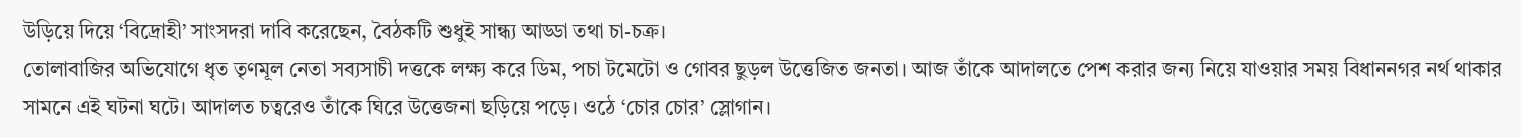উড়িয়ে দিয়ে ‘বিদ্রোহী’ সাংসদরা দাবি করেছেন, বৈঠকটি শুধুই সান্ধ্য আড্ডা তথা চা-চক্র।
তোলাবাজির অভিযোগে ধৃত তৃণমূল নেতা সব্যসাচী দত্তকে লক্ষ্য করে ডিম, পচা টমেটো ও গোবর ছুড়ল উত্তেজিত জনতা। আজ তাঁকে আদালতে পেশ করার জন্য নিয়ে যাওয়ার সময় বিধাননগর নর্থ থাকার সামনে এই ঘটনা ঘটে। আদালত চত্বরেও তাঁকে ঘিরে উত্তেজনা ছড়িয়ে পড়ে। ওঠে ‘চোর চোর’ স্লোগান।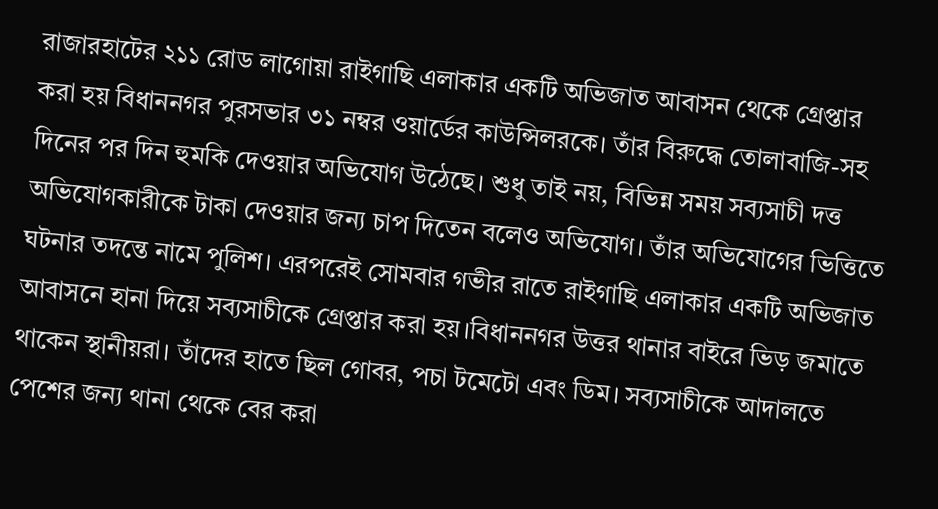রাজারহাটের ২১১ রোড লাগোয়া রাইগাছি এলাকার একটি অভিজাত আবাসন থেকে গ্রেপ্তার করা হয় বিধাননগর পুরসভার ৩১ নম্বর ওয়ার্ডের কাউন্সিলরকে। তাঁর বিরুদ্ধে তোলাবাজি-সহ দিনের পর দিন হুমকি দেওয়ার অভিযোগ উঠেছে। শুধু তাই নয়, বিভিন্ন সময় সব্যসাচী দত্ত অভিযোগকারীকে টাকা দেওয়ার জন্য চাপ দিতেন বলেও অভিযোগ। তাঁর অভিযোগের ভিত্তিতে ঘটনার তদন্তে নামে পুলিশ। এরপরেই সোমবার গভীর রাতে রাইগাছি এলাকার একটি অভিজাত আবাসনে হানা দিয়ে সব্যসাচীকে গ্রেপ্তার করা হয়।বিধাননগর উত্তর থানার বাইরে ভিড় জমাতে থাকেন স্থানীয়রা। তাঁদের হাতে ছিল গোবর, পচা টমেটো এবং ডিম। সব্যসাচীকে আদালতে পেশের জন্য থানা থেকে বের করা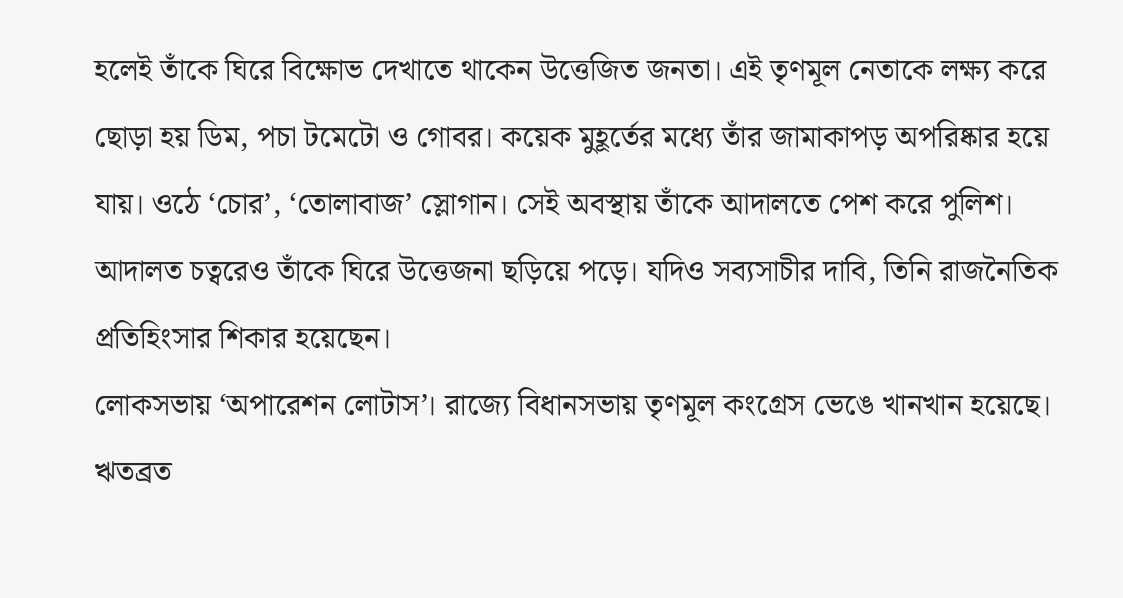হলেই তাঁকে ঘিরে বিক্ষোভ দেখাতে থাকেন উত্তেজিত জনতা। এই তৃণমূল নেতাকে লক্ষ্য করে ছোড়া হয় ডিম, পচা টমেটো ও গোবর। কয়েক মুহূর্তের মধ্যে তাঁর জামাকাপড় অপরিষ্কার হয়ে যায়। ওঠে ‘চোর’, ‘তোলাবাজ’ স্লোগান। সেই অবস্থায় তাঁকে আদালতে পেশ করে পুলিশ। আদালত চত্বরেও তাঁকে ঘিরে উত্তেজনা ছড়িয়ে পড়ে। যদিও সব্যসাচীর দাবি, তিনি রাজনৈতিক প্রতিহিংসার শিকার হয়েছেন।
লোকসভায় ‘অপারেশন লোটাস’। রাজ্যে বিধানসভায় তৃণমূল কংগ্রেস ভেঙে খানখান হয়েছে। ঋতব্রত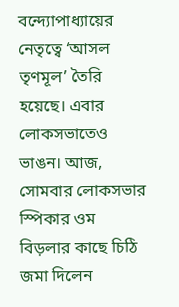বন্দ্যোপাধ্যায়ের নেতৃত্বে ‘আসল তৃণমূল’ তৈরি হয়েছে। এবার লোকসভাতেও ভাঙন। আজ, সোমবার লোকসভার স্পিকার ওম বিড়লার কাছে চিঠি জমা দিলেন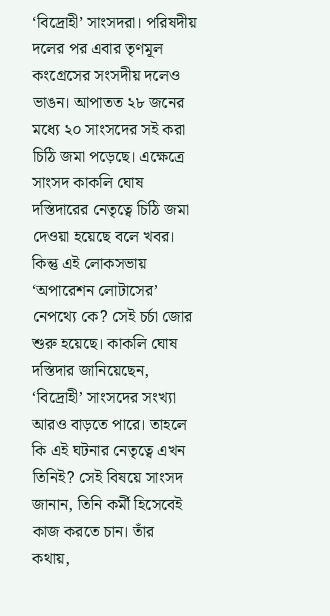‘বিদ্রোহী’ সাংসদরা। পরিষদীয় দলের পর এবার তৃণমূল কংগ্রেসের সংসদীয় দলেও ভাঙন। আপাতত ২৮ জনের মধ্যে ২০ সাংসদের সই করা চিঠি জমা পড়েছে। এক্ষেত্রে সাংসদ কাকলি ঘোষ দস্তিদারের নেতৃত্বে চিঠি জমা দেওয়া হয়েছে বলে খবর। কিন্তু এই লোকসভায় ‘অপারেশন লোটাসের’ নেপথ্যে কে? সেই চর্চা জোর শুরু হয়েছে। কাকলি ঘোষ দস্তিদার জানিয়েছেন, ‘বিদ্রোহী’ সাংসদের সংখ্যা আরও বাড়তে পারে। তাহলে কি এই ঘটনার নেতৃত্বে এখন তিনিই? সেই বিষয়ে সাংসদ জানান, তিনি কর্মী হিসেবেই কাজ করতে চান। তাঁর কথায়,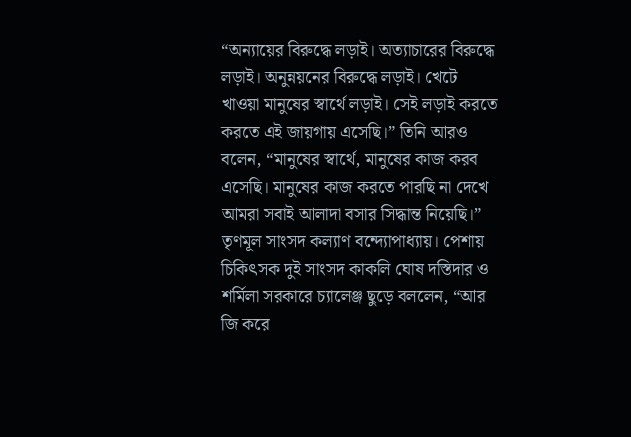“অন্যায়ের বিরুদ্ধে লড়াই। অত্যাচারের বিরুদ্ধে লড়াই। অনুন্নয়নের বিরুদ্ধে লড়াই। খেটে খাওয়া মানুষের স্বার্থে লড়াই। সেই লড়াই করতে করতে এই জায়গায় এসেছি।” তিনি আরও বলেন, “মানুষের স্বার্থে, মানুষের কাজ করব এসেছি। মানুষের কাজ করতে পারছি না দেখে আমরা সবাই আলাদা বসার সিদ্ধান্ত নিয়েছি।”
তৃণমূল সাংসদ কল্যাণ বন্দ্যোপাধ্যায়। পেশায় চিকিৎসক দুই সাংসদ কাকলি ঘোষ দস্তিদার ও শর্মিলা সরকারে চ্যালেঞ্জ ছুড়ে বললেন, “আর জি করে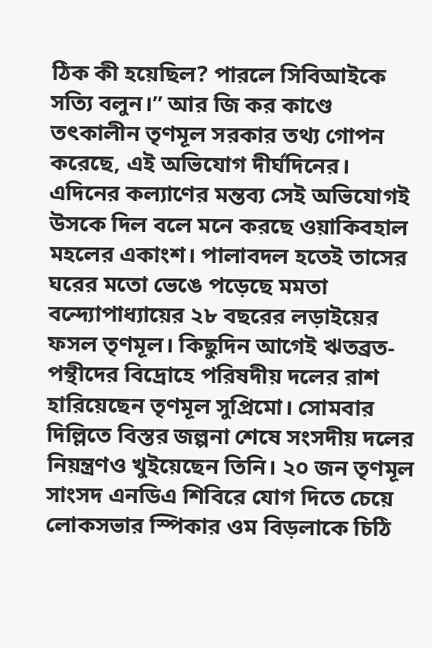ঠিক কী হয়েছিল? পারলে সিবিআইকে সত্যি বলুন।” আর জি কর কাণ্ডে তৎকালীন তৃণমূল সরকার তথ্য গোপন করেছে, এই অভিযোগ দীর্ঘদিনের। এদিনের কল্যাণের মন্তব্য সেই অভিযোগই উসকে দিল বলে মনে করছে ওয়াকিবহাল মহলের একাংশ। পালাবদল হতেই তাসের ঘরের মতো ভেঙে পড়েছে মমতা বন্দ্যোপাধ্যায়ের ২৮ বছরের লড়াইয়ের ফসল তৃণমূল। কিছুদিন আগেই ঋতব্রত-পন্থীদের বিদ্রোহে পরিষদীয় দলের রাশ হারিয়েছেন তৃণমূল সুপ্রিমো। সোমবার দিল্লিতে বিস্তর জল্পনা শেষে সংসদীয় দলের নিয়ন্ত্রণও খুইয়েছেন তিনি। ২০ জন তৃণমূল সাংসদ এনডিএ শিবিরে যোগ দিতে চেয়ে লোকসভার স্পিকার ওম বিড়লাকে চিঠি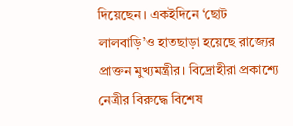দিয়েছেন। একইদিনে ‘ছোট লালবাড়ি’ও হাতছাড়া হয়েছে রাজ্যের প্রাক্তন মুখ্যমন্ত্রীর। বিদ্রোহীরা প্রকাশ্যে নেত্রীর বিরুদ্ধে বিশেষ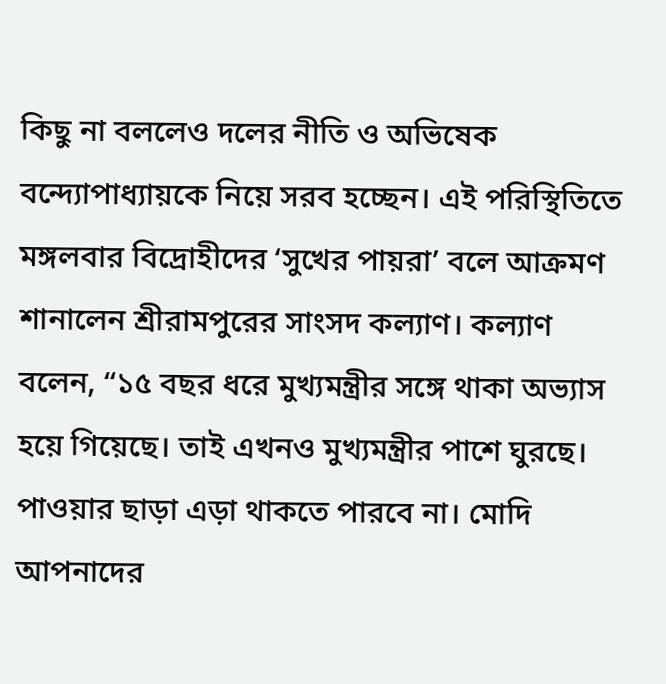কিছু না বললেও দলের নীতি ও অভিষেক বন্দ্যোপাধ্যায়কে নিয়ে সরব হচ্ছেন। এই পরিস্থিতিতে মঙ্গলবার বিদ্রোহীদের ‘সুখের পায়রা’ বলে আক্রমণ শানালেন শ্রীরামপুরের সাংসদ কল্যাণ। কল্যাণ বলেন, “১৫ বছর ধরে মুখ্যমন্ত্রীর সঙ্গে থাকা অভ্যাস হয়ে গিয়েছে। তাই এখনও মুখ্যমন্ত্রীর পাশে ঘুরছে। পাওয়ার ছাড়া এড়া থাকতে পারবে না। মোদি আপনাদের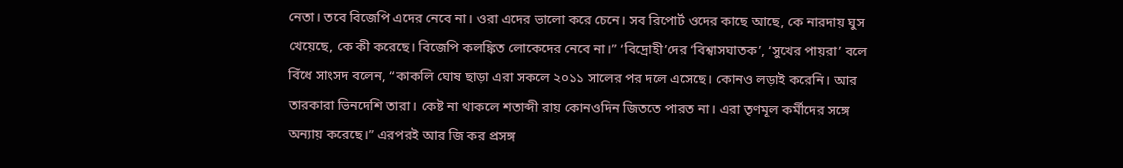নেতা। তবে বিজেপি এদের নেবে না। ওরা এদের ভালো করে চেনে। সব রিপোর্ট ওদের কাছে আছে, কে নারদায় ঘুস খেয়েছে, কে কী করেছে। বিজেপি কলঙ্কিত লোকেদের নেবে না।” ‘বিদ্রোহী’দের ‘বিশ্বাসঘাতক’, ‘সুখের পায়রা’ বলে বিঁধে সাংসদ বলেন, “কাকলি ঘোষ ছাড়া এরা সকলে ২০১১ সালের পর দলে এসেছে। কোনও লড়াই করেনি। আর তারকারা ভিনদেশি তারা। কেষ্ট না থাকলে শতাব্দী রায় কোনওদিন জিততে পারত না। এরা তৃণমূল কর্মীদের সঙ্গে অন্যায় করেছে।” এরপরই আর জি কর প্রসঙ্গ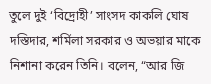তুলে দুই ‘বিদ্রোহী’ সাংসদ কাকলি ঘোষ দস্তিদার, শর্মিলা সরকার ও অভয়ার মাকে নিশানা করেন তিনি। বলেন, “আর জি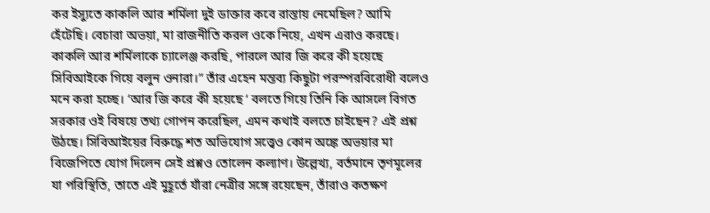কর ইস্যুতে কাকলি আর শর্মিলা দুই ডাক্তার কবে রাস্তায় নেমেছিল? আমি হেঁটেছি। বেচারা অভয়া, মা রাজনীতি করল ওকে নিয়ে, এখন এরাও করছে। কাকলি আর শর্মিলাকে চ্যালেঞ্জ করছি, পারলে আর জি করে কী হয়েছে সিবিআইকে গিয়ে বলুন ওনারা।” তাঁর এহেন মন্তব্য কিছুটা পরস্পরবিরোধী বলেও মনে করা হচ্ছে। ‘আর জি করে কী হয়েছে ‘ বলতে গিয়ে তিনি কি আসলে বিগত সরকার ওই বিষয়ে তথ্য গোপন করেছিল, এমন কথাই বলতে চাইছেন? এই প্রশ্ন উঠছে। সিবিআইয়ের বিরুদ্ধে শত অভিযোগ সত্ত্বেও কোন অঙ্কে অভয়ার মা বিজেপিতে যোগ দিলেন সেই প্রশ্নও তোলেন কল্যাণ। উল্লেখ্য, বর্তমানে তৃণমূলের যা পরিস্থিতি, তাতে এই মুহূর্তে যাঁরা নেত্রীর সঙ্গে রয়েছেন, তাঁরাও কতক্ষণ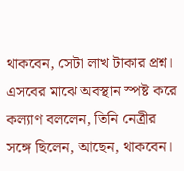থাকবেন, সেটা লাখ টাকার প্রশ্ন। এসবের মাঝে অবস্থান স্পষ্ট করে কল্যাণ বললেন, তিনি নেত্রীর সঙ্গে ছিলেন, আছেন, থাকবেন।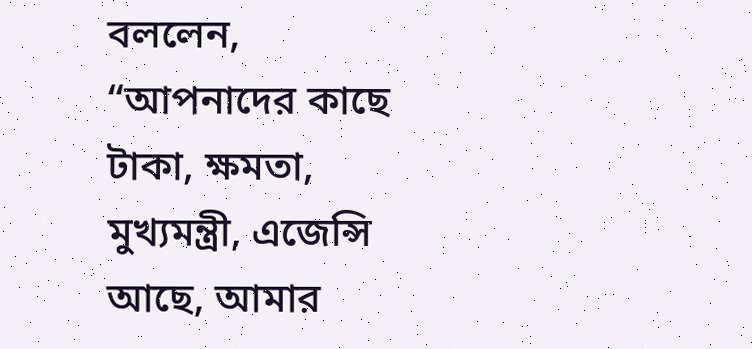বললেন, “আপনাদের কাছে টাকা, ক্ষমতা, মুখ্যমন্ত্রী, এজেন্সি আছে, আমার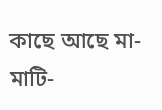কাছে আছে মা-মাটি-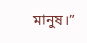মানুষ।”